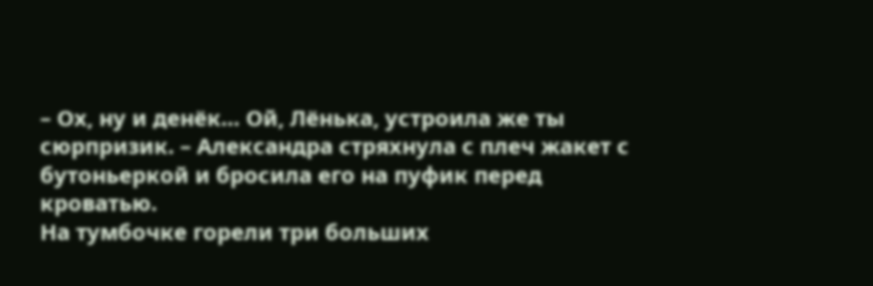– Ох, ну и денёк… Ой, Лёнька, устроила же ты сюрпризик. – Александра стряхнула с плеч жакет с бутоньеркой и бросила его на пуфик перед кроватью.
На тумбочке горели три больших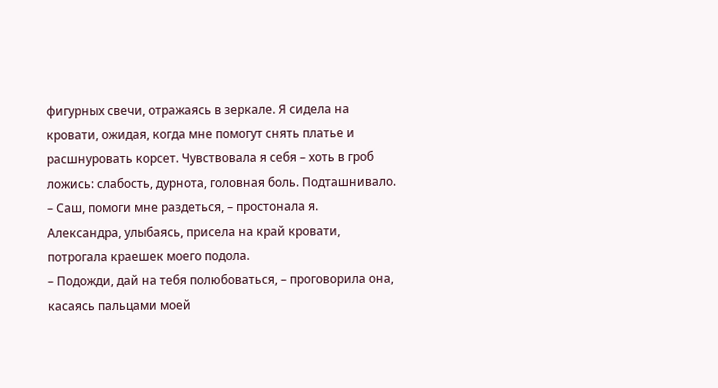фигурных свечи, отражаясь в зеркале. Я сидела на кровати, ожидая, когда мне помогут снять платье и расшнуровать корсет. Чувствовала я себя – хоть в гроб ложись: слабость, дурнота, головная боль. Подташнивало.
– Саш, помоги мне раздеться, – простонала я.
Александра, улыбаясь, присела на край кровати, потрогала краешек моего подола.
– Подожди, дай на тебя полюбоваться, – проговорила она, касаясь пальцами моей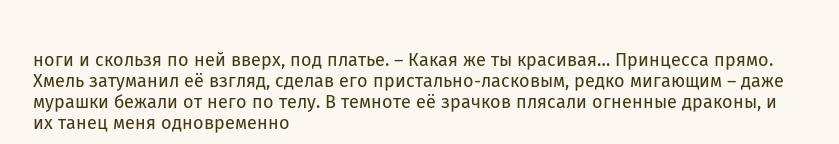ноги и скользя по ней вверх, под платье. – Какая же ты красивая… Принцесса прямо.
Хмель затуманил её взгляд, сделав его пристально-ласковым, редко мигающим – даже мурашки бежали от него по телу. В темноте её зрачков плясали огненные драконы, и их танец меня одновременно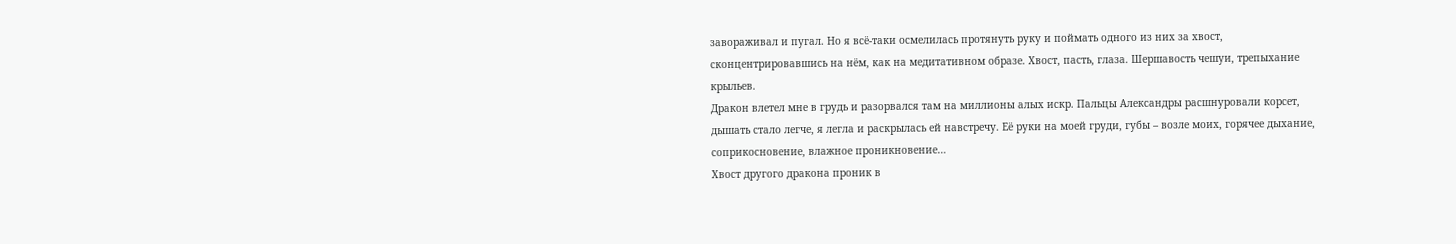завораживал и пугал. Но я всё-таки осмелилась протянуть руку и поймать одного из них за хвост, сконцентрировавшись на нём, как на медитативном образе. Хвост, пасть, глаза. Шершавость чешуи, трепыхание крыльев.
Дракон влетел мне в грудь и разорвался там на миллионы алых искр. Пальцы Александры расшнуровали корсет, дышать стало легче, я легла и раскрылась ей навстречу. Её руки на моей груди, губы – возле моих, горячее дыхание, соприкосновение, влажное проникновение…
Хвост другого дракона проник в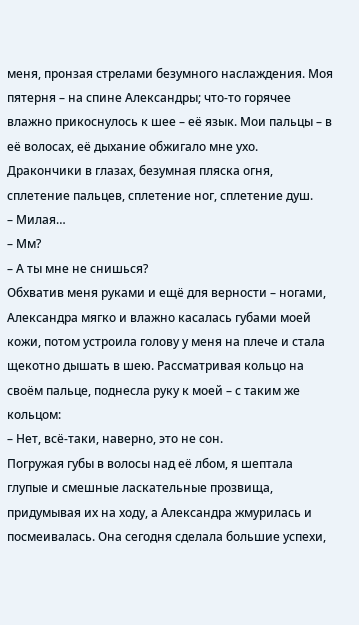меня, пронзая стрелами безумного наслаждения. Моя пятерня – на спине Александры; что-то горячее влажно прикоснулось к шее – её язык. Мои пальцы – в её волосах, её дыхание обжигало мне ухо. Дракончики в глазах, безумная пляска огня, сплетение пальцев, сплетение ног, сплетение душ.
– Милая…
– Мм?
– А ты мне не снишься?
Обхватив меня руками и ещё для верности – ногами, Александра мягко и влажно касалась губами моей кожи, потом устроила голову у меня на плече и стала щекотно дышать в шею. Рассматривая кольцо на своём пальце, поднесла руку к моей – с таким же кольцом:
– Нет, всё-таки, наверно, это не сон.
Погружая губы в волосы над её лбом, я шептала глупые и смешные ласкательные прозвища, придумывая их на ходу, а Александра жмурилась и посмеивалась. Она сегодня сделала большие успехи,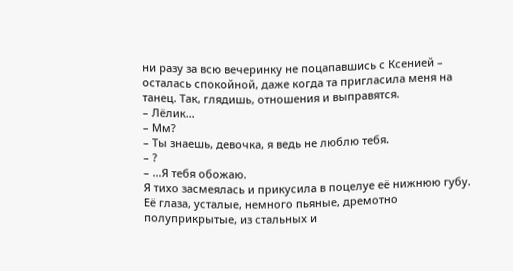ни разу за всю вечеринку не поцапавшись с Ксенией – осталась спокойной, даже когда та пригласила меня на танец. Так, глядишь, отношения и выправятся.
– Лёлик…
– Мм?
– Ты знаешь, девочка, я ведь не люблю тебя.
– ?
– …Я тебя обожаю.
Я тихо засмеялась и прикусила в поцелуе её нижнюю губу. Её глаза, усталые, немного пьяные, дремотно полуприкрытые, из стальных и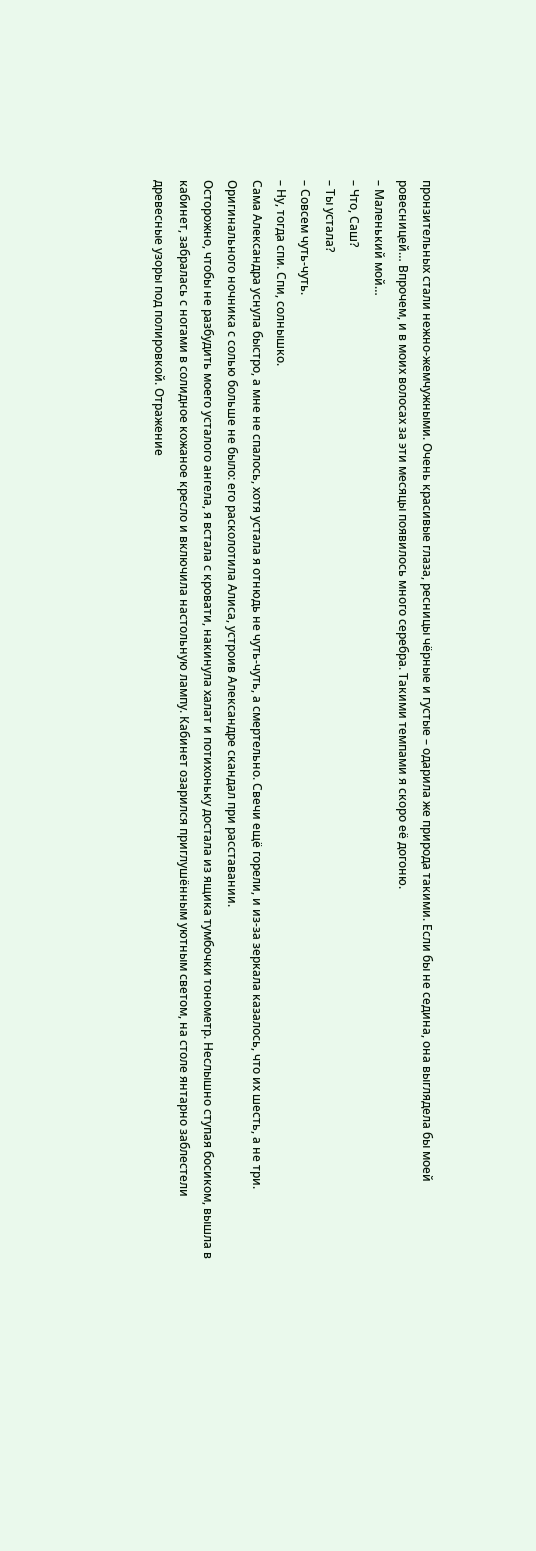пронзительных стали нежно-жемчужными. Очень красивые глаза, ресницы чёрные и густые – одарила же природа такими. Если бы не седина, она выглядела бы моей ровесницей… Впрочем, и в моих волосах за эти месяцы появилось много серебра. Такими темпами я скоро её догоню.
– Маленький мой…
– Что, Саш?
– Ты устала?
– Совсем чуть-чуть.
– Ну, тогда спи. Спи, солнышко.
Сама Александра уснула быстро, а мне не спалось, хотя устала я отнюдь не чуть-чуть, а смертельно. Свечи ещё горели, и из-за зеркала казалось, что их шесть, а не три. Оригинального ночника с солью больше не было: его расколотила Алиса, устроив Александре скандал при расставании.
Осторожно, чтобы не разбудить моего усталого ангела, я встала с кровати, накинула халат и потихоньку достала из ящика тумбочки тонометр. Неслышно ступая босиком, вышла в кабинет, забралась с ногами в солидное кожаное кресло и включила настольную лампу. Кабинет озарился приглушённым уютным светом, на столе янтарно заблестели древесные узоры под полировкой. Отражение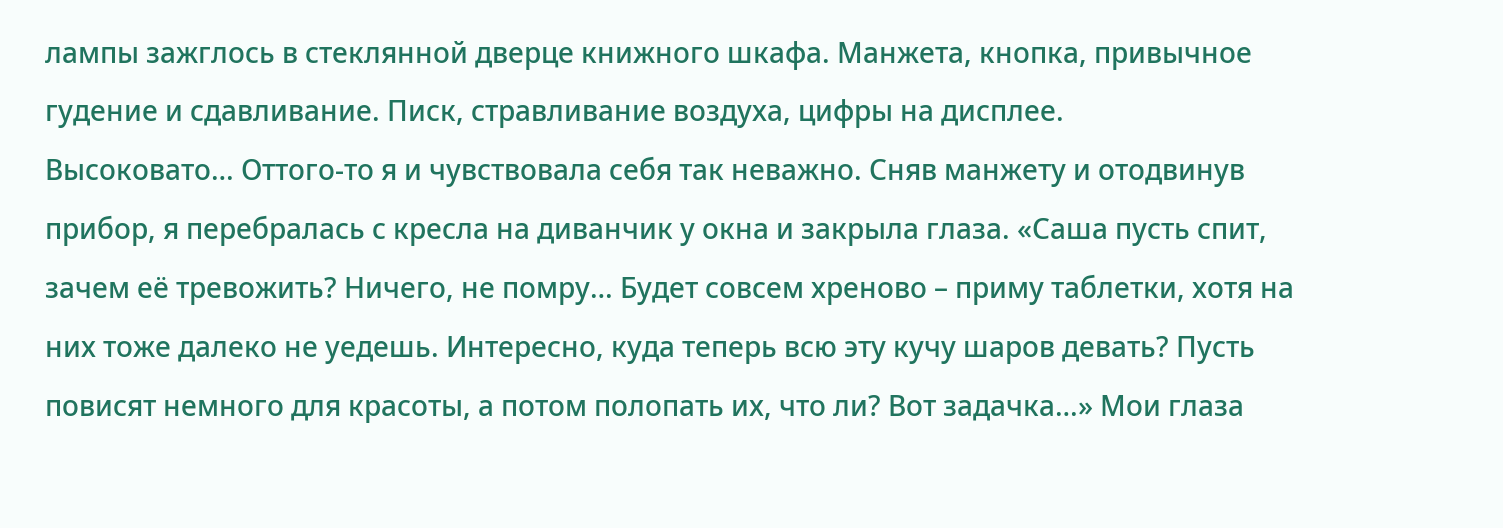лампы зажглось в стеклянной дверце книжного шкафа. Манжета, кнопка, привычное гудение и сдавливание. Писк, стравливание воздуха, цифры на дисплее.
Высоковато… Оттого-то я и чувствовала себя так неважно. Сняв манжету и отодвинув прибор, я перебралась с кресла на диванчик у окна и закрыла глаза. «Саша пусть спит, зачем её тревожить? Ничего, не помру… Будет совсем хреново – приму таблетки, хотя на них тоже далеко не уедешь. Интересно, куда теперь всю эту кучу шаров девать? Пусть повисят немного для красоты, а потом полопать их, что ли? Вот задачка…» Мои глаза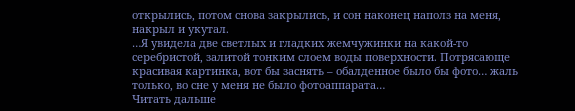открылись, потом снова закрылись, и сон наконец наполз на меня, накрыл и укутал.
…Я увидела две светлых и гладких жемчужинки на какой-то серебристой, залитой тонким слоем воды поверхности. Потрясающе красивая картинка, вот бы заснять – обалденное было бы фото… жаль только, во сне у меня не было фотоаппарата…
Читать дальше